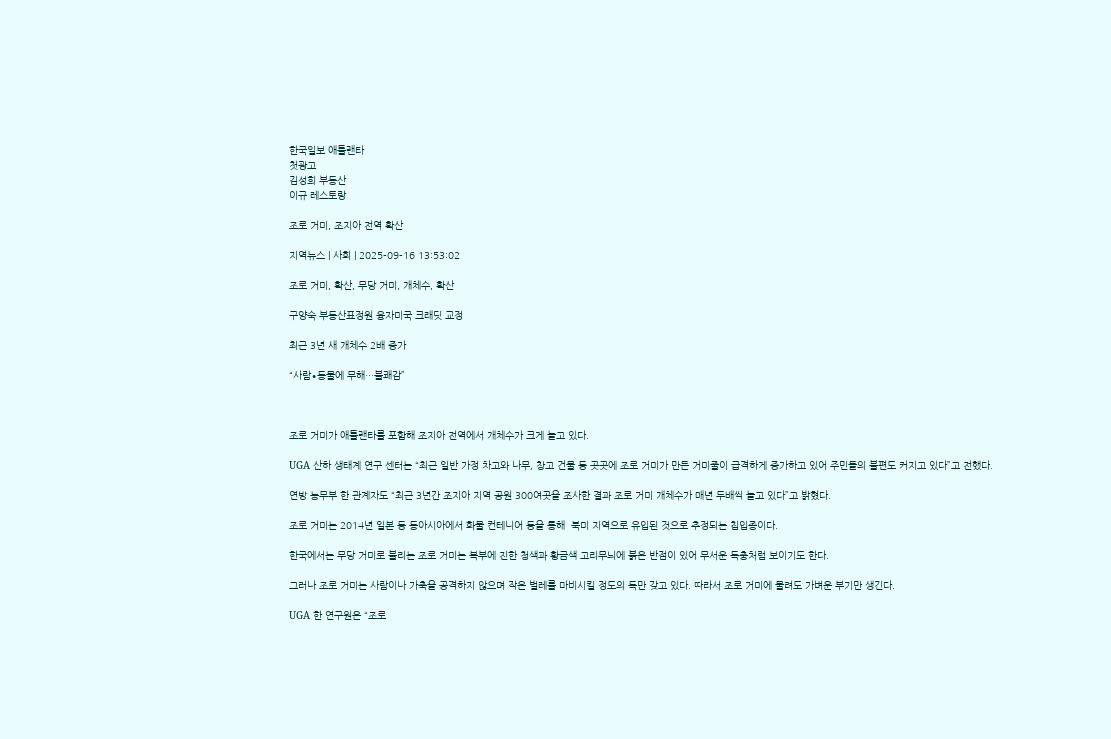한국일보 애틀랜타
첫광고
김성희 부동산
이규 레스토랑

조로 거미, 조지아 전역 확산

지역뉴스 | 사회 | 2025-09-16 13:53:02

조로 거미, 확산, 무당 거미, 개체수, 확산

구양숙 부동산표정원 융자미국 크래딧 교정

최근 3년 새 개체수 2배 증가

“사람∙동물에 무해…불쾌감”



조로 거미가 애틀랜타를 포함해 조지아 전역에서 개체수가 크게 늘고 있다.

UGA 산하 생태계 연구 센터는 “최근 일반 가정 차고와 나무, 창고 건물 등 곳곳에 조로 거미가 만든 거미줄이 급격하게 증가하고 있어 주민들의 불편도 커지고 있다”고 전했다.

연방 농무부 한 관계자도 “최근 3년간 조지아 지역 공원 300여곳을 조사한 결과 조로 거미 개체수가 매년 두배씩 늘고 있다”고 밝혔다.

조로 거미는 2014년 일본 등 동아시아에서 화물 컨테니어 등을 통해  북미 지역으로 유입된 것으로 추정되는 칩입종이다.

한국에서는 무당 거미로 불리는 조로 거미는 복부에 진한 청색과 황금색 고리무늬에 붉은 반점이 있어 무서운 독충처럼 보이기도 한다.

그러나 조로 거미는 사람이나 가축을 공격하지 않으며 작은 벌레를 마비시킬 정도의 독만 갖고 있다. 따라서 조로 거미에 물려도 가벼운 부기만 생긴다.

UGA 한 연구원은 “조로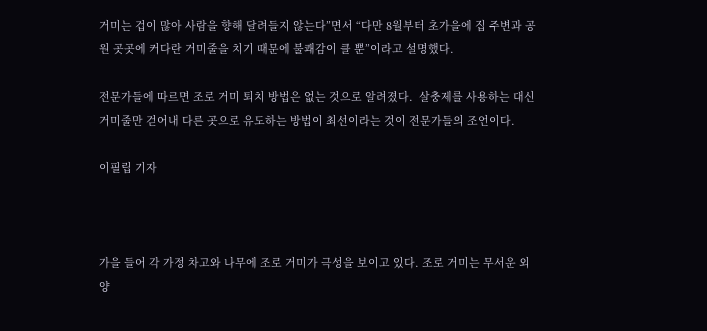거미는 겁이 많아 사람을 향해 달려들지 않는다”면서 “다만 8월부터 초가을에 집 주변과 공원 곳곳에 커다란 거미줄을 치기 때문에 불쾌감이 클 뿐”이라고 설명했다.

전문가들에 따르면 조로 거미 퇴치 방법은 없는 것으로 알려졌다.  살충제를 사용하는 대신 거미줄만 걷어내 다른 곳으로 유도하는 방법이 최선이라는 것이 전문가들의 조언이다.

이필립 기자



가을 들어 각 가정 차고와 나무에 조로 거미가 극성을 보이고 있다. 조로 거미는 무서운 외양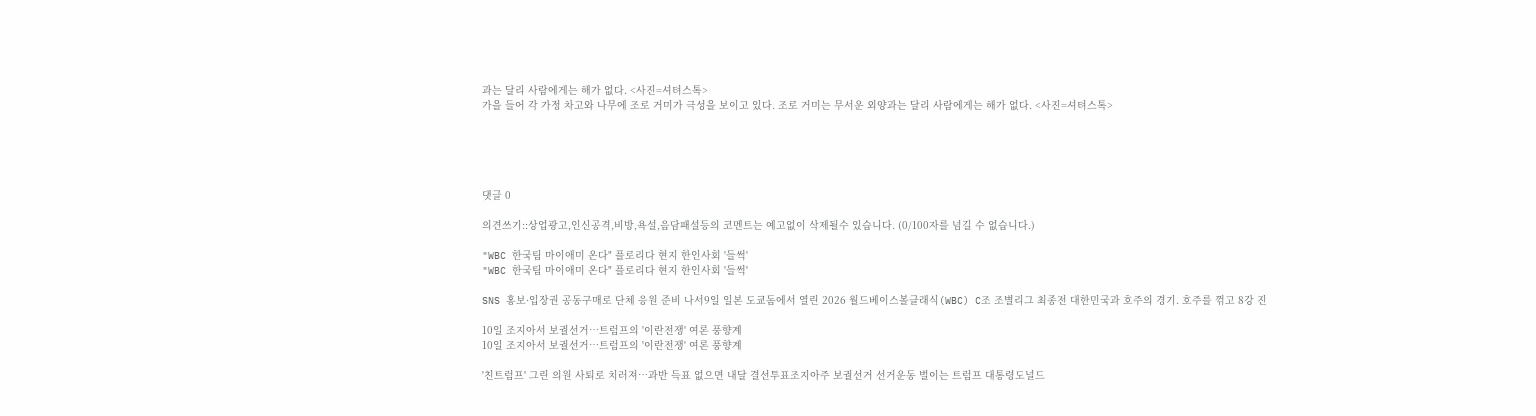과는 달리 사람에게는 해가 없다. <사진=셔텨스톡>
가을 들어 각 가정 차고와 나무에 조로 거미가 극성을 보이고 있다. 조로 거미는 무서운 외양과는 달리 사람에게는 해가 없다. <사진=셔텨스톡>





댓글 0

의견쓰기::상업광고,인신공격,비방,욕설,음담패설등의 코멘트는 예고없이 삭제될수 있습니다. (0/100자를 넘길 수 없습니다.)

"WBC 한국팀 마이애미 온다" 플로리다 현지 한인사회 '들썩'
"WBC 한국팀 마이애미 온다" 플로리다 현지 한인사회 '들썩'

SNS 홍보·입장권 공동구매로 단체 응원 준비 나서9일 일본 도쿄돔에서 열린 2026 월드베이스볼클래식(WBC) C조 조별리그 최종전 대한민국과 호주의 경기. 호주를 꺾고 8강 진

10일 조지아서 보궐선거…트럼프의 '이란전쟁' 여론 풍향계
10일 조지아서 보궐선거…트럼프의 '이란전쟁' 여론 풍향계

'친트럼프' 그린 의원 사퇴로 치러져…과반 득표 없으면 내달 결선투표조지아주 보궐선거 선거운동 벌이는 트럼프 대통령도널드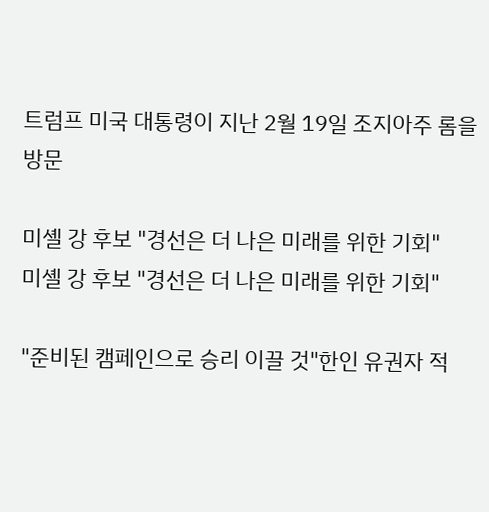트럼프 미국 대통령이 지난 2월 19일 조지아주 롬을 방문

미셸 강 후보 "경선은 더 나은 미래를 위한 기회"
미셸 강 후보 "경선은 더 나은 미래를 위한 기회"

"준비된 캠페인으로 승리 이끌 것"한인 유권자 적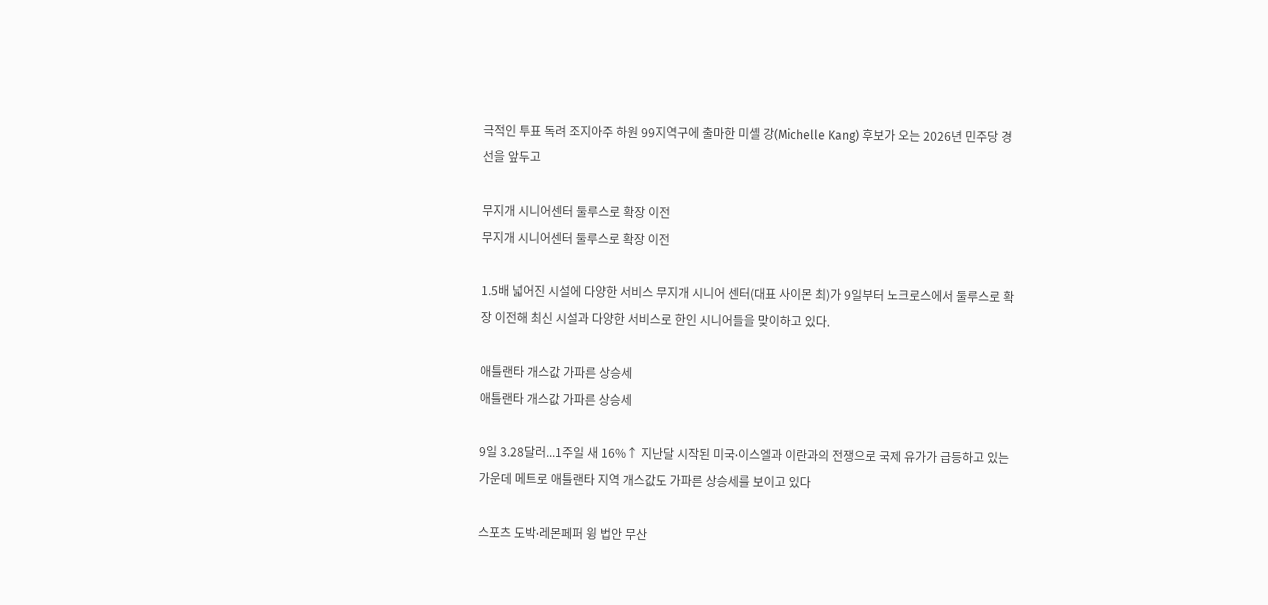극적인 투표 독려 조지아주 하원 99지역구에 출마한 미셸 강(Michelle Kang) 후보가 오는 2026년 민주당 경선을 앞두고

무지개 시니어센터 둘루스로 확장 이전
무지개 시니어센터 둘루스로 확장 이전

1.5배 넓어진 시설에 다양한 서비스 무지개 시니어 센터(대표 사이몬 최)가 9일부터 노크로스에서 둘루스로 확장 이전해 최신 시설과 다양한 서비스로 한인 시니어들을 맞이하고 있다.

애틀랜타 개스값 가파른 상승세
애틀랜타 개스값 가파른 상승세

9일 3.28달러...1주일 새 16%↑ 지난달 시작된 미국∙이스엘과 이란과의 전쟁으로 국제 유가가 급등하고 있는 가운데 메트로 애틀랜타 지역 개스값도 가파른 상승세를 보이고 있다

스포츠 도박∙레몬페퍼 윙 법안 무산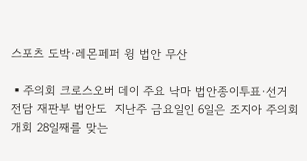스포츠 도박∙레몬페퍼 윙 법안 무산

▪주의회 크로스오버 데이 주요 낙마 법안종이투표∙선거 전담 재판부 법안도  지난주 금요일인 6일은 조지아 주의회 개회 28일째를 맞는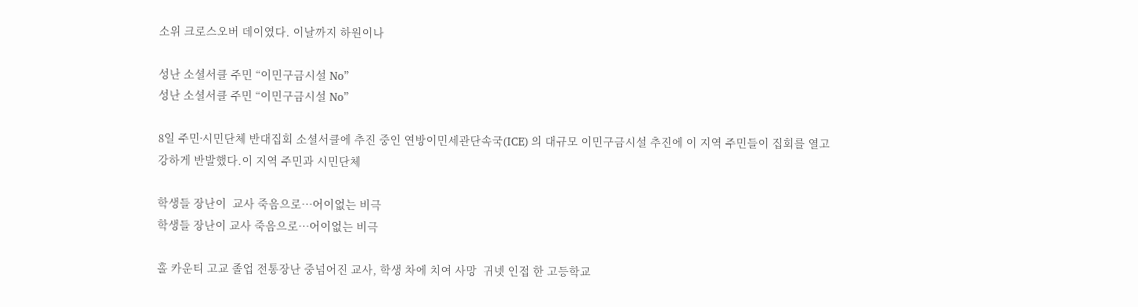소위 크로스오버 데이였다. 이날까지 하원이나

성난 소셜서클 주민 “이민구금시설 No”
성난 소셜서클 주민 “이민구금시설 No”

8일 주민∙시민단체 반대집회 소셜서클에 추진 중인 연방이민세관단속국(ICE) 의 대규모 이민구금시설 추진에 이 지역 주민들이 집회를 열고 강하게 반발했다.이 지역 주민과 시민단체

학생들 장난이  교사 죽음으로…어이없는 비극
학생들 장난이 교사 죽음으로…어이없는 비극

홀 카운티 고교 졸업 전통장난 중넘어진 교사, 학생 차에 치여 사망  귀넷 인접 한 고등학교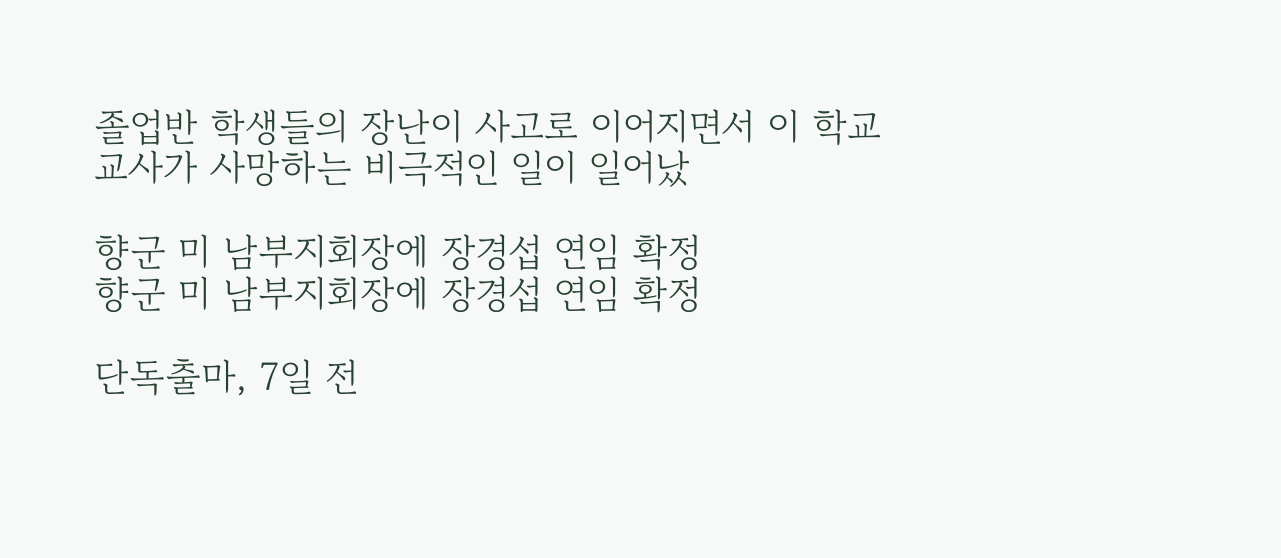졸업반 학생들의 장난이 사고로 이어지면서 이 학교 교사가 사망하는 비극적인 일이 일어났

향군 미 남부지회장에 장경섭 연임 확정
향군 미 남부지회장에 장경섭 연임 확정

단독출마, 7일 전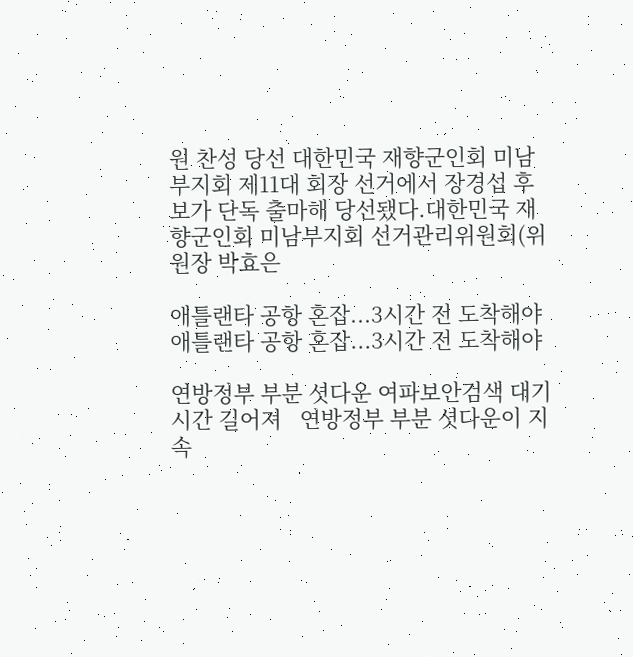원 찬성 당선 대한민국 재향군인회 미남부지회 제11대 회장 선거에서 장경섭 후보가 단독 출마해 당선됐다.대한민국 재향군인회 미남부지회 선거관리위원회(위원장 박효은

애틀랜타 공항 혼잡...3시간 전 도착해야
애틀랜타 공항 혼잡...3시간 전 도착해야

연방정부 부분 셧다운 여파보안검색 대기시간 길어져   연방정부 부분 셧다운이 지속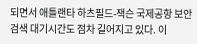되면서 애틀랜타 하츠필드-잭슨 국제공항 보안검색 대기시간도 점차 길어지고 있다. 이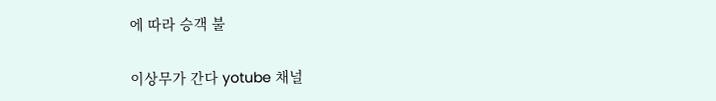에 따라 승객 불

이상무가 간다 yotube 채널